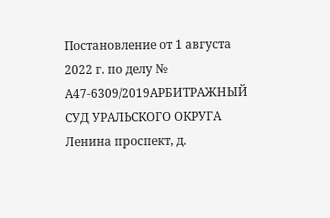Постановление от 1 августа 2022 г. по делу № А47-6309/2019АРБИТРАЖНЫЙ СУД УРАЛЬСКОГО ОКРУГА Ленина проспект, д.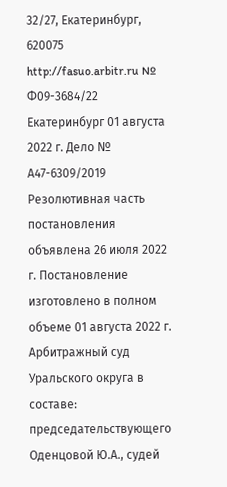32/27, Екатеринбург, 620075 http://fasuo.arbitr.ru № Ф09-3684/22 Екатеринбург 01 августа 2022 г. Дело № А47-6309/2019 Резолютивная часть постановления объявлена 26 июля 2022 г. Постановление изготовлено в полном объеме 01 августа 2022 г. Арбитражный суд Уральского округа в составе: председательствующего Оденцовой Ю.А., судей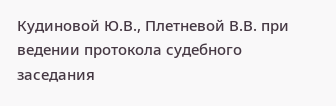Кудиновой Ю.В., Плетневой В.В. при ведении протокола судебного заседания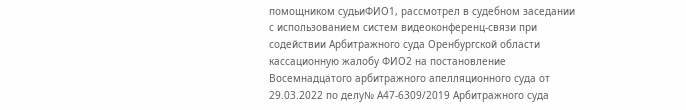помощником судьиФИО1, рассмотрел в судебном заседании с использованием систем видеоконференц-связи при содействии Арбитражного суда Оренбургской области кассационную жалобу ФИО2 на постановление Восемнадцатого арбитражного апелляционного суда от 29.03.2022 по делу№ А47-6309/2019 Арбитражного суда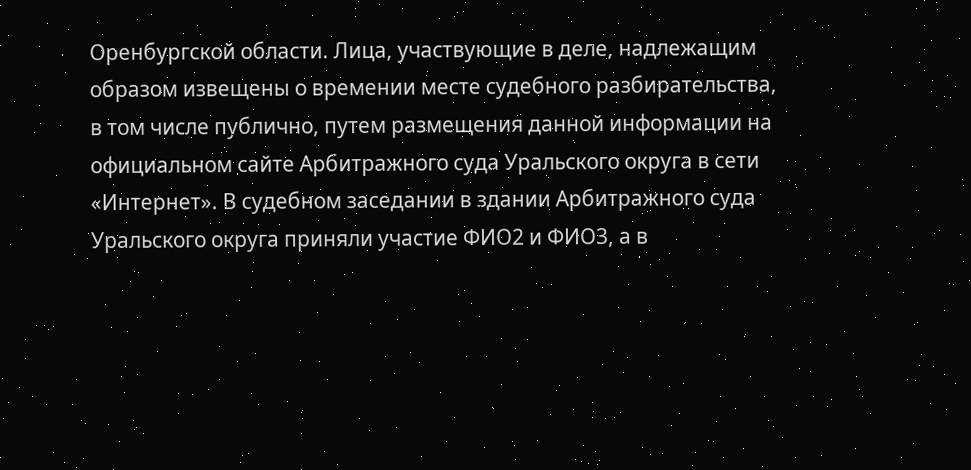Оренбургской области. Лица, участвующие в деле, надлежащим образом извещены о времении месте судебного разбирательства, в том числе публично, путем размещения данной информации на официальном сайте Арбитражного суда Уральского округа в сети «Интернет». В судебном заседании в здании Арбитражного суда Уральского округа приняли участие ФИО2 и ФИО3, а в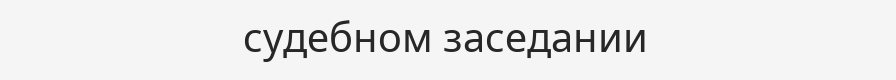судебном заседании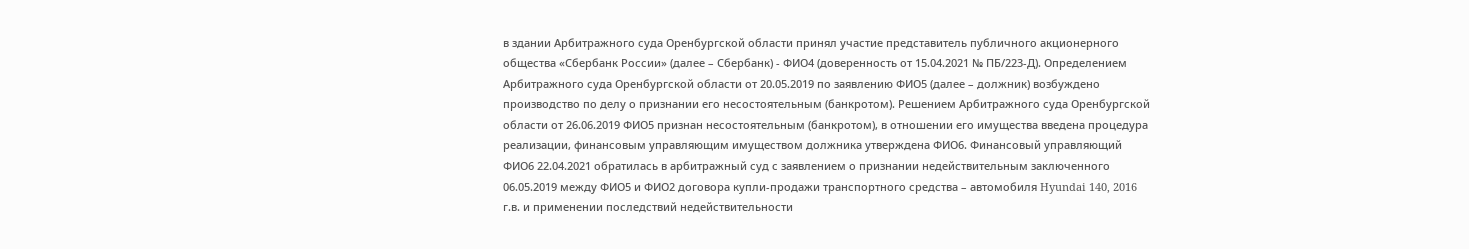в здании Арбитражного суда Оренбургской области принял участие представитель публичного акционерного общества «Сбербанк России» (далее – Сбербанк) - ФИО4 (доверенность от 15.04.2021 № ПБ/223-Д). Определением Арбитражного суда Оренбургской области от 20.05.2019 по заявлению ФИО5 (далее – должник) возбуждено производство по делу о признании его несостоятельным (банкротом). Решением Арбитражного суда Оренбургской области от 26.06.2019 ФИО5 признан несостоятельным (банкротом), в отношении его имущества введена процедура реализации, финансовым управляющим имуществом должника утверждена ФИО6. Финансовый управляющий ФИО6 22.04.2021 обратилась в арбитражный суд с заявлением о признании недействительным заключенного 06.05.2019 между ФИО5 и ФИО2 договора купли-продажи транспортного средства – автомобиля Hyundai 140, 2016 г.в. и применении последствий недействительности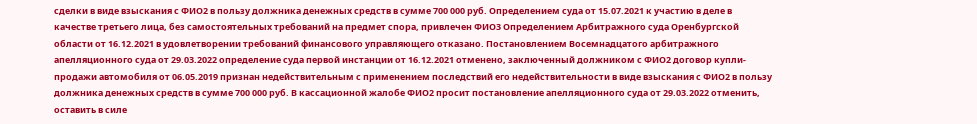сделки в виде взыскания с ФИО2 в пользу должника денежных средств в сумме 700 000 руб. Определением суда от 15.07.2021 к участию в деле в качестве третьего лица, без самостоятельных требований на предмет спора, привлечен ФИО3 Определением Арбитражного суда Оренбургской области от 16.12.2021 в удовлетворении требований финансового управляющего отказано. Постановлением Восемнадцатого арбитражного апелляционного суда от 29.03.2022 определение суда первой инстанции от 16.12.2021 отменено, заключенный должником с ФИО2 договор купли-продажи автомобиля от 06.05.2019 признан недействительным с применением последствий его недействительности в виде взыскания с ФИО2 в пользу должника денежных средств в сумме 700 000 руб. В кассационной жалобе ФИО2 просит постановление апелляционного суда от 29.03.2022 отменить, оставить в силе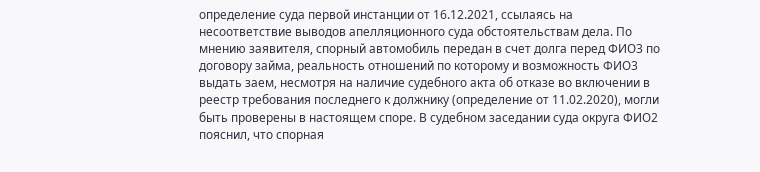определение суда первой инстанции от 16.12.2021, ссылаясь на несоответствие выводов апелляционного суда обстоятельствам дела. По мнению заявителя, спорный автомобиль передан в счет долга перед ФИО3 по договору займа, реальность отношений по которому и возможность ФИО3 выдать заем, несмотря на наличие судебного акта об отказе во включении в реестр требования последнего к должнику (определение от 11.02.2020), могли быть проверены в настоящем споре. В судебном заседании суда округа ФИО2 пояснил, что спорная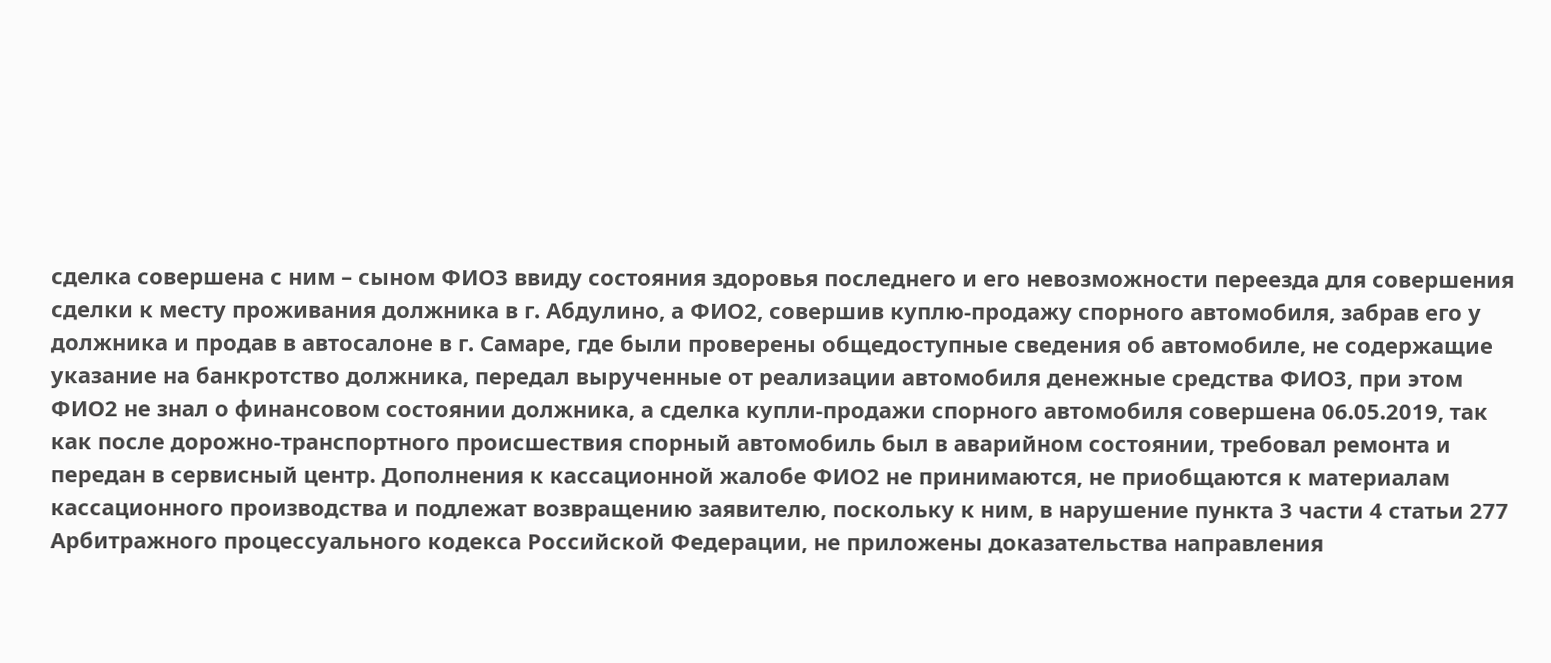сделка совершена с ним – сыном ФИО3 ввиду состояния здоровья последнего и его невозможности переезда для совершения сделки к месту проживания должника в г. Абдулино, а ФИО2, совершив куплю-продажу спорного автомобиля, забрав его у должника и продав в автосалоне в г. Самаре, где были проверены общедоступные сведения об автомобиле, не содержащие указание на банкротство должника, передал вырученные от реализации автомобиля денежные средства ФИО3, при этом ФИО2 не знал о финансовом состоянии должника, а сделка купли-продажи спорного автомобиля совершена 06.05.2019, так как после дорожно-транспортного происшествия спорный автомобиль был в аварийном состоянии, требовал ремонта и передан в сервисный центр. Дополнения к кассационной жалобе ФИО2 не принимаются, не приобщаются к материалам кассационного производства и подлежат возвращению заявителю, поскольку к ним, в нарушение пункта 3 части 4 статьи 277 Арбитражного процессуального кодекса Российской Федерации, не приложены доказательства направления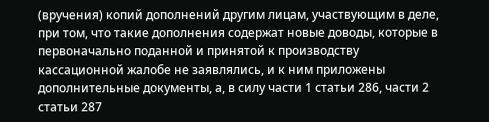(вручения) копий дополнений другим лицам, участвующим в деле, при том, что такие дополнения содержат новые доводы, которые в первоначально поданной и принятой к производству кассационной жалобе не заявлялись, и к ним приложены дополнительные документы, а, в силу части 1 статьи 286, части 2 статьи 287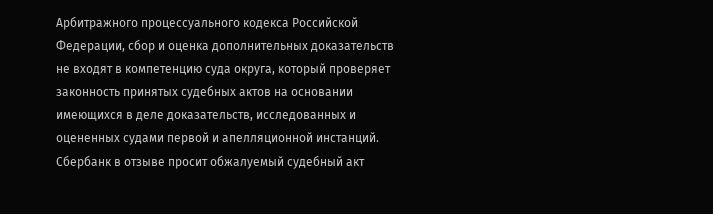Арбитражного процессуального кодекса Российской Федерации, сбор и оценка дополнительных доказательств не входят в компетенцию суда округа, который проверяет законность принятых судебных актов на основании имеющихся в деле доказательств, исследованных и оцененных судами первой и апелляционной инстанций. Сбербанк в отзыве просит обжалуемый судебный акт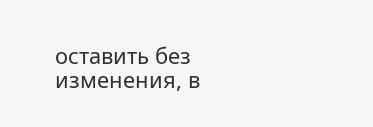оставить без изменения, в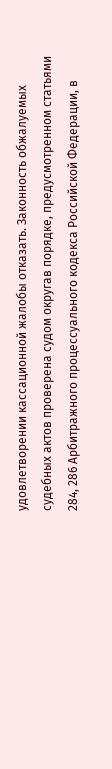удовлетворении кассационной жалобы отказать. Законность обжалуемых судебных актов проверена судом округав порядке, предусмотренном статьями 284, 286 Арбитражного процессуального кодекса Российской Федерации, в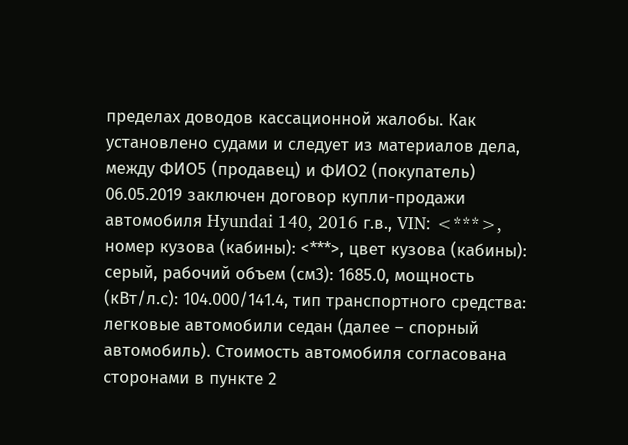пределах доводов кассационной жалобы. Как установлено судами и следует из материалов дела, между ФИО5 (продавец) и ФИО2 (покупатель) 06.05.2019 заключен договор купли-продажи автомобиля Hyundai 140, 2016 г.в., VIN: <***>, номер кузова (кабины): <***>, цвет кузова (кабины): серый, рабочий объем (см3): 1685.0, мощность (кВт/л.с): 104.000/141.4, тип транспортного средства: легковые автомобили седан (далее – спорный автомобиль). Стоимость автомобиля согласована сторонами в пункте 2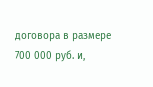договора в размере 700 000 руб. и,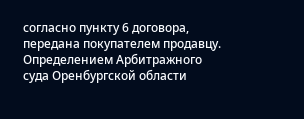согласно пункту 6 договора, передана покупателем продавцу. Определением Арбитражного суда Оренбургской области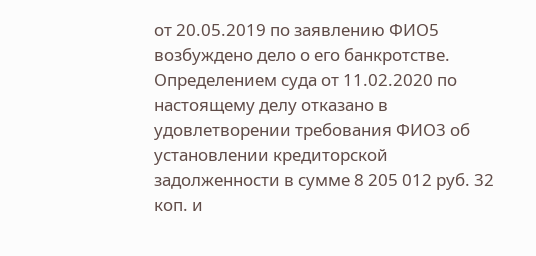от 20.05.2019 по заявлению ФИО5 возбуждено дело о его банкротстве. Определением суда от 11.02.2020 по настоящему делу отказано в удовлетворении требования ФИО3 об установлении кредиторской задолженности в сумме 8 205 012 руб. 32 коп. и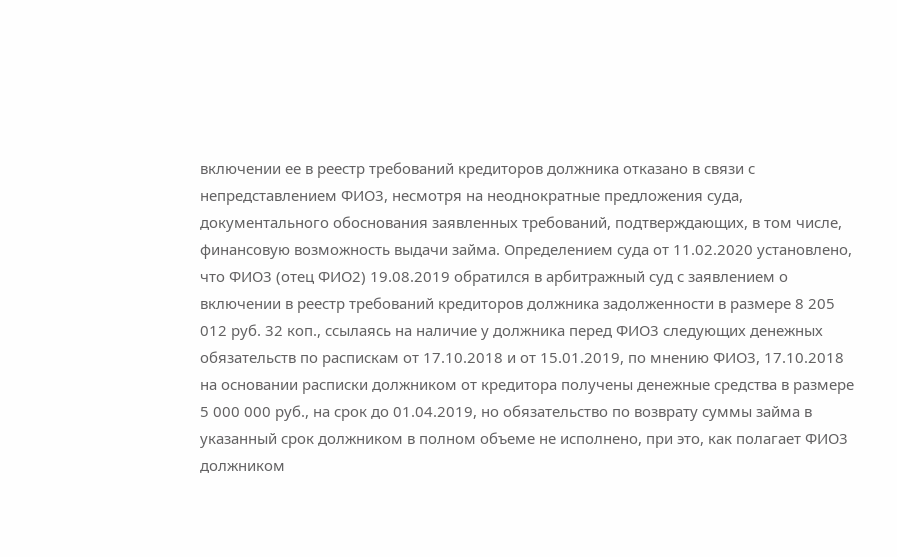включении ее в реестр требований кредиторов должника отказано в связи с непредставлением ФИО3, несмотря на неоднократные предложения суда, документального обоснования заявленных требований, подтверждающих, в том числе, финансовую возможность выдачи займа. Определением суда от 11.02.2020 установлено, что ФИО3 (отец ФИО2) 19.08.2019 обратился в арбитражный суд с заявлением о включении в реестр требований кредиторов должника задолженности в размере 8 205 012 руб. 32 коп., ссылаясь на наличие у должника перед ФИО3 следующих денежных обязательств по распискам от 17.10.2018 и от 15.01.2019, по мнению ФИО3, 17.10.2018 на основании расписки должником от кредитора получены денежные средства в размере 5 000 000 руб., на срок до 01.04.2019, но обязательство по возврату суммы займа в указанный срок должником в полном объеме не исполнено, при это, как полагает ФИО3 должником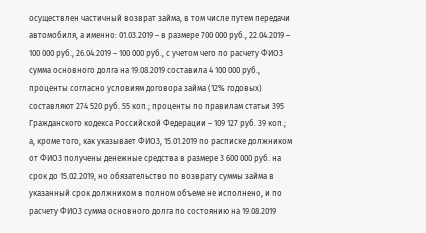осуществлен частичный возврат займа, в том числе путем передачи автомобиля, а именно: 01.03.2019 – в размере 700 000 руб., 22.04.2019 – 100 000 руб., 26.04.2019 – 100 000 руб., с учетом чего по расчету ФИО3 сумма основного долга на 19.08.2019 составила 4 100 000 руб., проценты согласно условиям договора займа (12% годовых) составляют 274 520 руб. 55 коп.; проценты по правилам статьи 395 Гражданского кодекса Российской Федерации – 109 127 руб. 39 коп.; а, кроме того, как указывает ФИО3, 15.01.2019 по расписке должником от ФИО3 получены денежные средства в размере 3 600 000 руб. на срок до 15.02.2019, но обязательство по возврату суммы займа в указанный срок должником в полном объеме не исполнено, и по расчету ФИО3 сумма основного долга по состоянию на 19.08.2019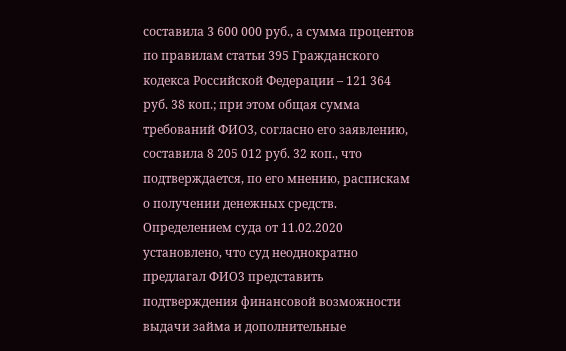составила 3 600 000 руб., а сумма процентов по правилам статьи 395 Гражданского кодекса Российской Федерации – 121 364 руб. 38 коп.; при этом общая сумма требований ФИО3, согласно его заявлению, составила 8 205 012 руб. 32 коп., что подтверждается, по его мнению, распискам о получении денежных средств. Определением суда от 11.02.2020 установлено, что суд неоднократно предлагал ФИО3 представить подтверждения финансовой возможности выдачи займа и дополнительные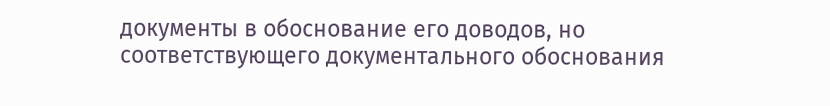документы в обоснование его доводов, но соответствующего документального обоснования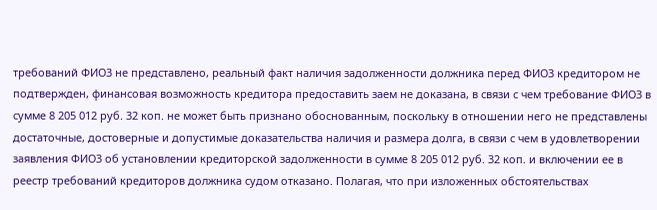требований ФИО3 не представлено, реальный факт наличия задолженности должника перед ФИО3 кредитором не подтвержден, финансовая возможность кредитора предоставить заем не доказана, в связи с чем требование ФИО3 в сумме 8 205 012 руб. 32 коп. не может быть признано обоснованным, поскольку в отношении него не представлены достаточные, достоверные и допустимые доказательства наличия и размера долга, в связи с чем в удовлетворении заявления ФИО3 об установлении кредиторской задолженности в сумме 8 205 012 руб. 32 коп. и включении ее в реестр требований кредиторов должника судом отказано. Полагая, что при изложенных обстоятельствах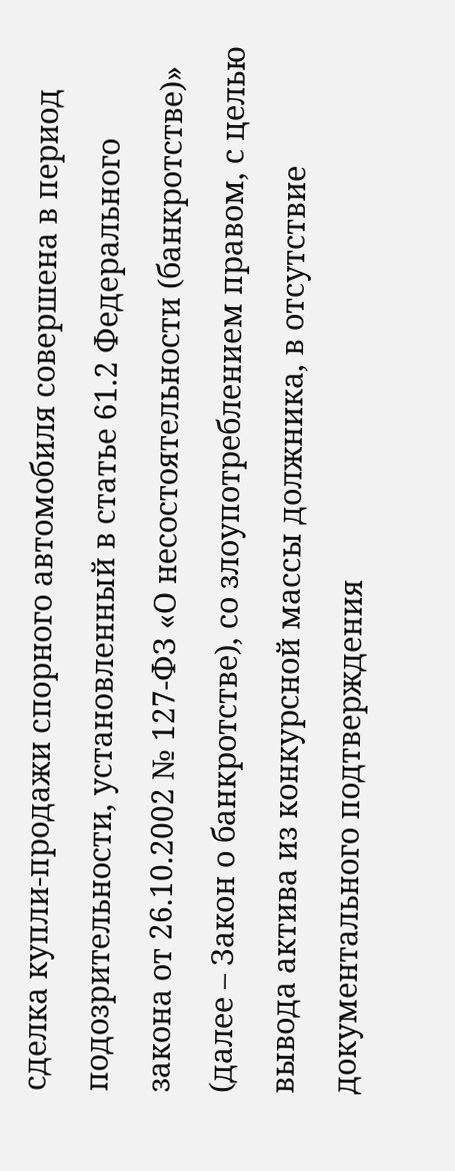сделка купли-продажи спорного автомобиля совершена в период подозрительности, установленный в статье 61.2 Федерального закона от 26.10.2002 № 127-ФЗ «О несостоятельности (банкротстве)» (далее – Закон о банкротстве), со злоупотреблением правом, с целью вывода актива из конкурсной массы должника, в отсутствие документального подтверждения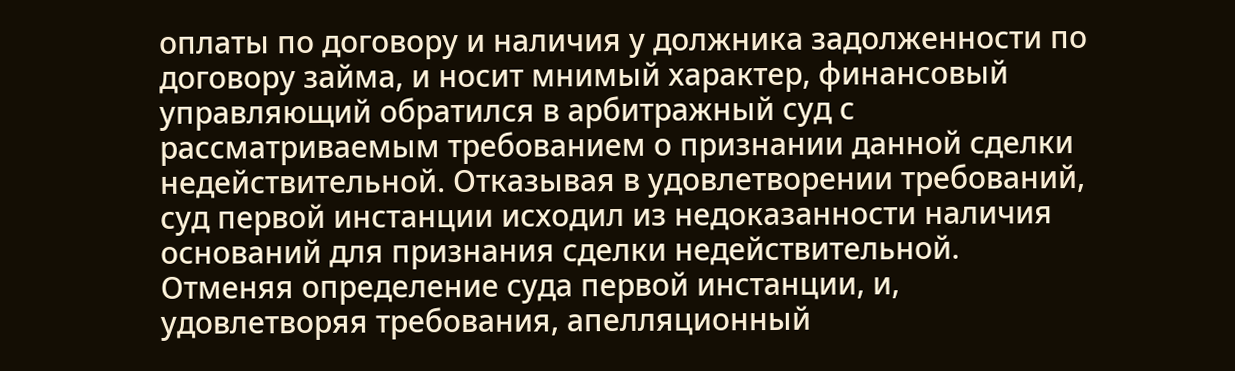оплаты по договору и наличия у должника задолженности по договору займа, и носит мнимый характер, финансовый управляющий обратился в арбитражный суд с рассматриваемым требованием о признании данной сделки недействительной. Отказывая в удовлетворении требований, суд первой инстанции исходил из недоказанности наличия оснований для признания сделки недействительной. Отменяя определение суда первой инстанции, и, удовлетворяя требования, апелляционный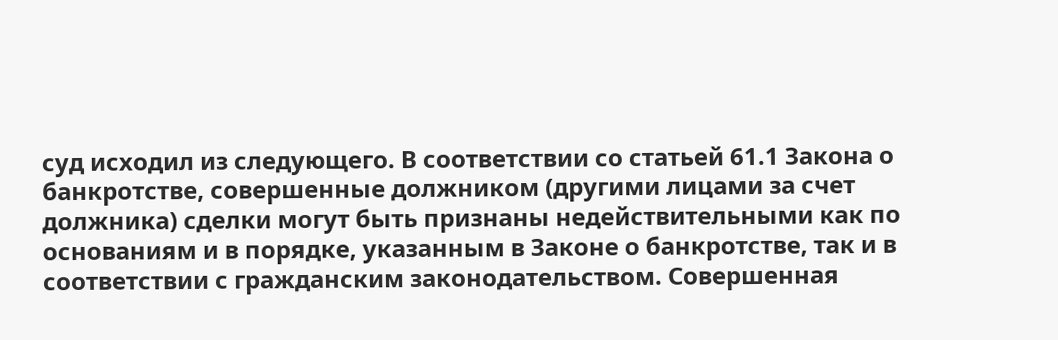суд исходил из следующего. В соответствии со статьей 61.1 Закона о банкротстве, совершенные должником (другими лицами за счет должника) сделки могут быть признаны недействительными как по основаниям и в порядке, указанным в Законе о банкротстве, так и в соответствии с гражданским законодательством. Совершенная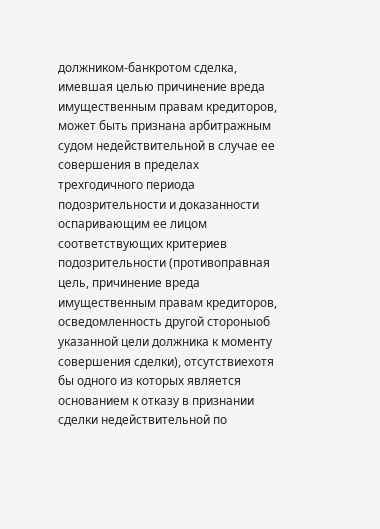должником-банкротом сделка, имевшая целью причинение вреда имущественным правам кредиторов, может быть признана арбитражным судом недействительной в случае ее совершения в пределах трехгодичного периода подозрительности и доказанности оспаривающим ее лицом соответствующих критериев подозрительности (противоправная цель, причинение вреда имущественным правам кредиторов, осведомленность другой стороныоб указанной цели должника к моменту совершения сделки), отсутствиехотя бы одного из которых является основанием к отказу в признании сделки недействительной по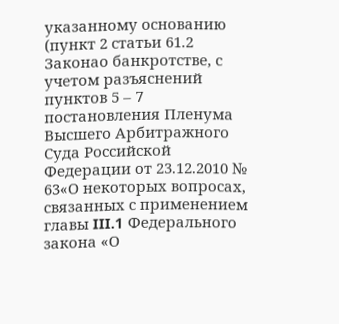указанному основанию (пункт 2 статьи 61.2 Законао банкротстве, с учетом разъяснений пунктов 5 – 7 постановления Пленума Высшего Арбитражного Суда Российской Федерации от 23.12.2010 № 63«О некоторых вопросах, связанных с применением главы III.1 Федерального закона «О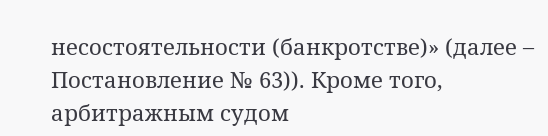несостоятельности (банкротстве)» (далее – Постановление № 63)). Кроме того, арбитражным судом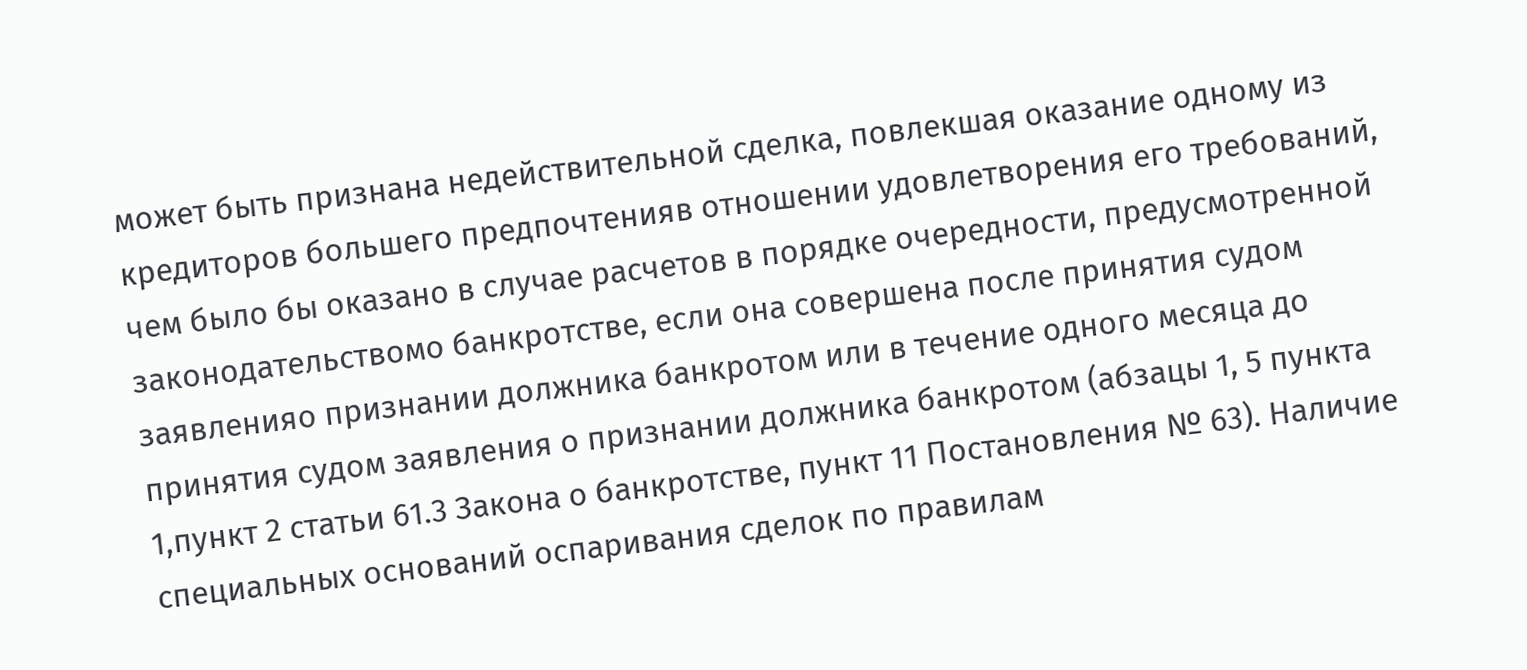может быть признана недействительной сделка, повлекшая оказание одному из кредиторов большего предпочтенияв отношении удовлетворения его требований, чем было бы оказано в случае расчетов в порядке очередности, предусмотренной законодательствомо банкротстве, если она совершена после принятия судом заявленияо признании должника банкротом или в течение одного месяца до принятия судом заявления о признании должника банкротом (абзацы 1, 5 пункта 1,пункт 2 статьи 61.3 Закона о банкротстве, пункт 11 Постановления № 63). Наличие специальных оснований оспаривания сделок по правилам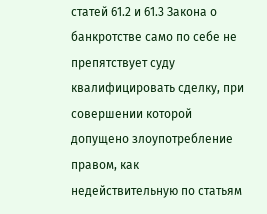статей 61.2 и 61.3 Закона о банкротстве само по себе не препятствует суду квалифицировать сделку, при совершении которой допущено злоупотребление правом, как недействительную по статьям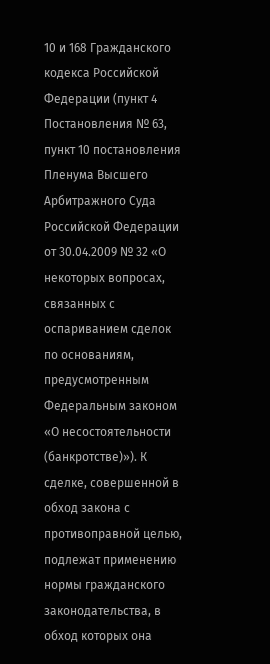10 и 168 Гражданского кодекса Российской Федерации (пункт 4 Постановления № 63, пункт 10 постановления Пленума Высшего Арбитражного Суда Российской Федерации от 30.04.2009 № 32 «О некоторых вопросах, связанных с оспариванием сделок по основаниям, предусмотренным Федеральным законом «О несостоятельности (банкротстве)»). К сделке, совершенной в обход закона с противоправной целью, подлежат применению нормы гражданского законодательства, в обход которых она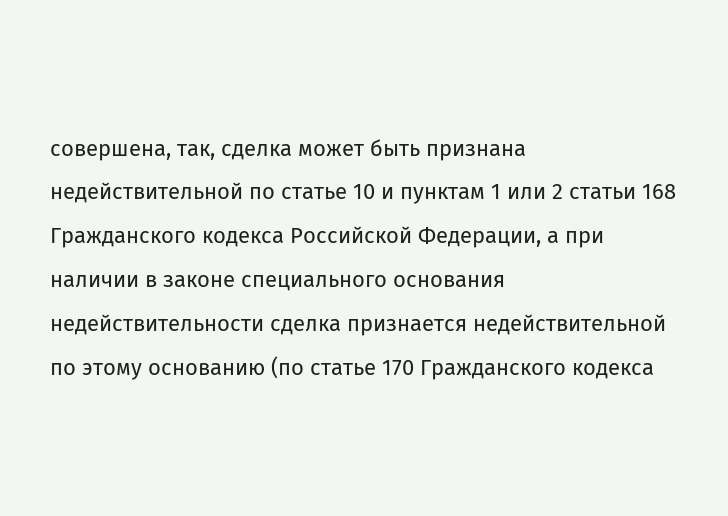совершена, так, сделка может быть признана недействительной по статье 10 и пунктам 1 или 2 статьи 168 Гражданского кодекса Российской Федерации, а при наличии в законе специального основания недействительности сделка признается недействительной по этому основанию (по статье 170 Гражданского кодекса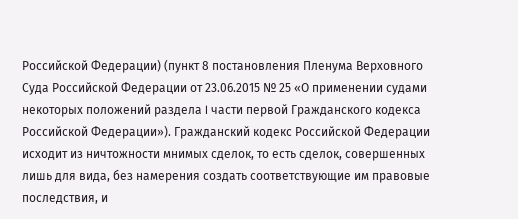Российской Федерации) (пункт 8 постановления Пленума Верховного Суда Российской Федерации от 23.06.2015 № 25 «О применении судами некоторых положений раздела I части первой Гражданского кодекса Российской Федерации»). Гражданский кодекс Российской Федерации исходит из ничтожности мнимых сделок, то есть сделок, совершенных лишь для вида, без намерения создать соответствующие им правовые последствия, и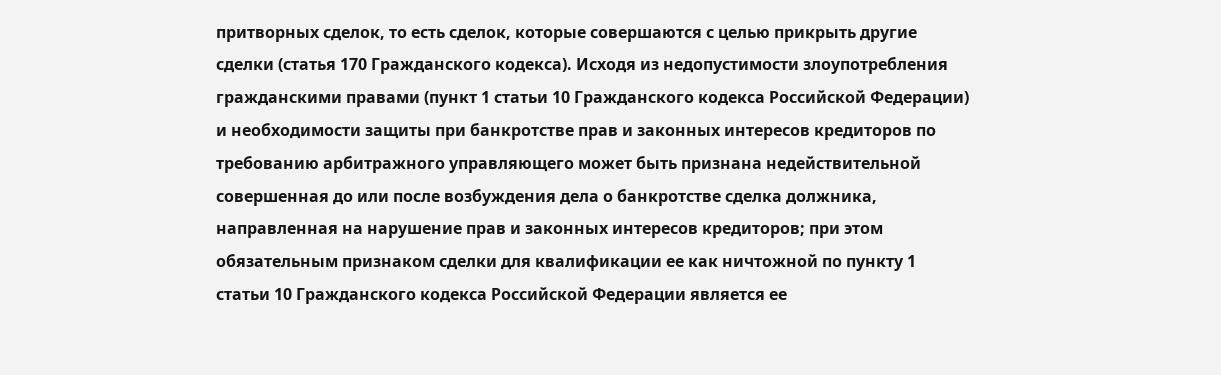притворных сделок, то есть сделок, которые совершаются с целью прикрыть другие сделки (статья 170 Гражданского кодекса). Исходя из недопустимости злоупотребления гражданскими правами (пункт 1 статьи 10 Гражданского кодекса Российской Федерации) и необходимости защиты при банкротстве прав и законных интересов кредиторов по требованию арбитражного управляющего может быть признана недействительной совершенная до или после возбуждения дела о банкротстве сделка должника, направленная на нарушение прав и законных интересов кредиторов; при этом обязательным признаком сделки для квалификации ее как ничтожной по пункту 1 статьи 10 Гражданского кодекса Российской Федерации является ее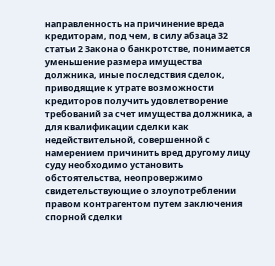направленность на причинение вреда кредиторам, под чем, в силу абзаца 32 статьи 2 Закона о банкротстве, понимается уменьшение размера имущества должника, иные последствия сделок, приводящие к утрате возможности кредиторов получить удовлетворение требований за счет имущества должника, а для квалификации сделки как недействительной, совершенной с намерением причинить вред другому лицу суду необходимо установить обстоятельства, неопровержимо свидетельствующие о злоупотреблении правом контрагентом путем заключения спорной сделки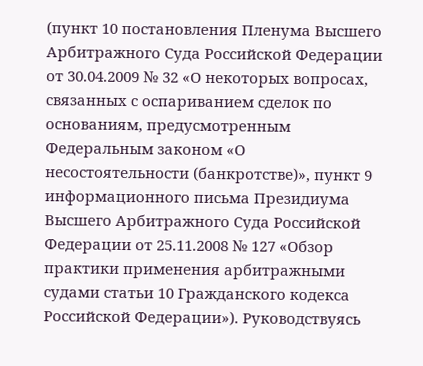(пункт 10 постановления Пленума Высшего Арбитражного Суда Российской Федерации от 30.04.2009 № 32 «О некоторых вопросах, связанных с оспариванием сделок по основаниям, предусмотренным Федеральным законом «О несостоятельности (банкротстве)», пункт 9 информационного письма Президиума Высшего Арбитражного Суда Российской Федерации от 25.11.2008 № 127 «Обзор практики применения арбитражными судами статьи 10 Гражданского кодекса Российской Федерации»). Руководствуясь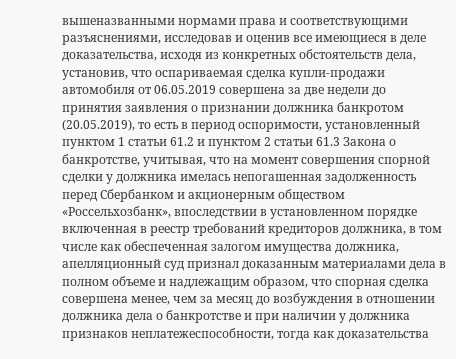вышеназванными нормами права и соответствующими разъяснениями, исследовав и оценив все имеющиеся в деле доказательства, исходя из конкретных обстоятельств дела, установив, что оспариваемая сделка купли-продажи автомобиля от 06.05.2019 совершена за две недели до принятия заявления о признании должника банкротом (20.05.2019), то есть в период оспоримости, установленный пунктом 1 статьи 61.2 и пунктом 2 статьи 61.3 Закона о банкротстве, учитывая, что на момент совершения спорной сделки у должника имелась непогашенная задолженность перед Сбербанком и акционерным обществом «Россельхозбанк», впоследствии в установленном порядке включенная в реестр требований кредиторов должника, в том числе как обеспеченная залогом имущества должника, апелляционный суд признал доказанным материалами дела в полном объеме и надлежащим образом, что спорная сделка совершена менее, чем за месяц до возбуждения в отношении должника дела о банкротстве и при наличии у должника признаков неплатежеспособности, тогда как доказательства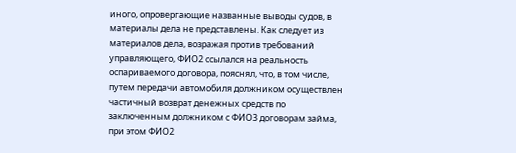иного, опровергающие названные выводы судов, в материалы дела не представлены. Как следует из материалов дела, возражая против требований управляющего, ФИО2 ссылался на реальность оспариваемого договора, пояснял, что, в том числе, путем передачи автомобиля должником осуществлен частичный возврат денежных средств по заключенным должником с ФИО3 договорам займа, при этом ФИО2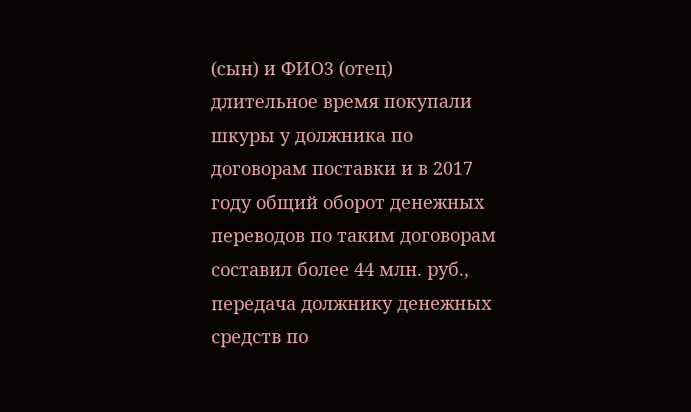(сын) и ФИО3 (отец) длительное время покупали шкуры у должника по договорам поставки и в 2017 году общий оборот денежных переводов по таким договорам составил более 44 млн. руб., передача должнику денежных средств по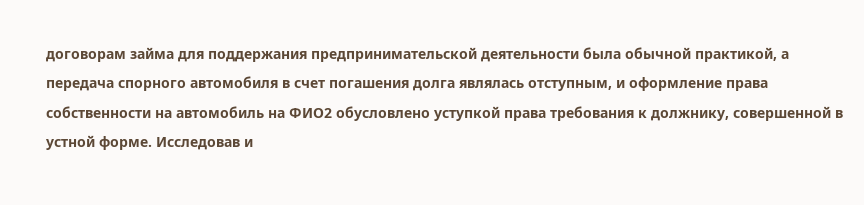договорам займа для поддержания предпринимательской деятельности была обычной практикой, а передача спорного автомобиля в счет погашения долга являлась отступным, и оформление права собственности на автомобиль на ФИО2 обусловлено уступкой права требования к должнику, совершенной в устной форме. Исследовав и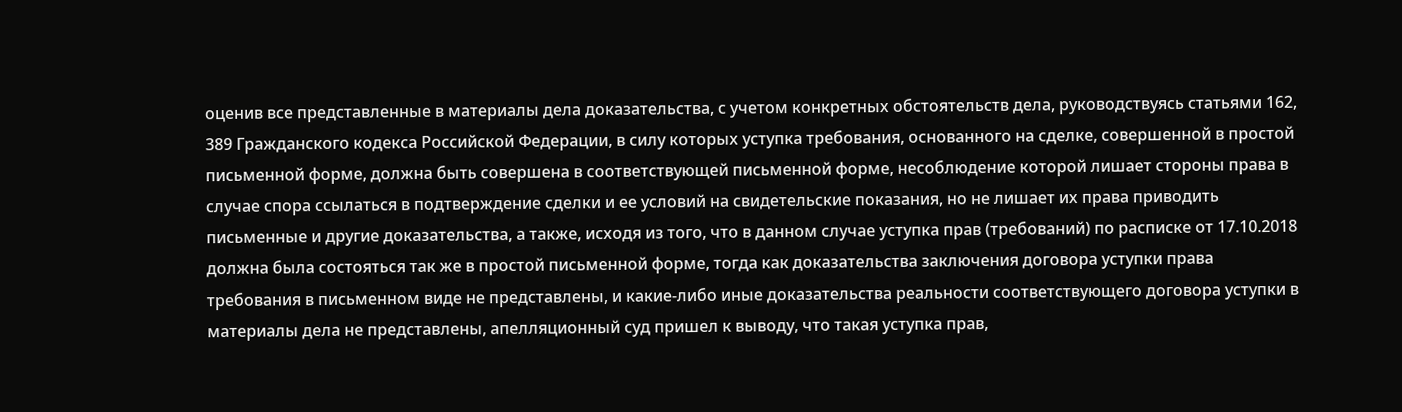оценив все представленные в материалы дела доказательства, с учетом конкретных обстоятельств дела, руководствуясь статьями 162, 389 Гражданского кодекса Российской Федерации, в силу которых уступка требования, основанного на сделке, совершенной в простой письменной форме, должна быть совершена в соответствующей письменной форме, несоблюдение которой лишает стороны права в случае спора ссылаться в подтверждение сделки и ее условий на свидетельские показания, но не лишает их права приводить письменные и другие доказательства, а также, исходя из того, что в данном случае уступка прав (требований) по расписке от 17.10.2018 должна была состояться так же в простой письменной форме, тогда как доказательства заключения договора уступки права требования в письменном виде не представлены, и какие-либо иные доказательства реальности соответствующего договора уступки в материалы дела не представлены, апелляционный суд пришел к выводу, что такая уступка прав,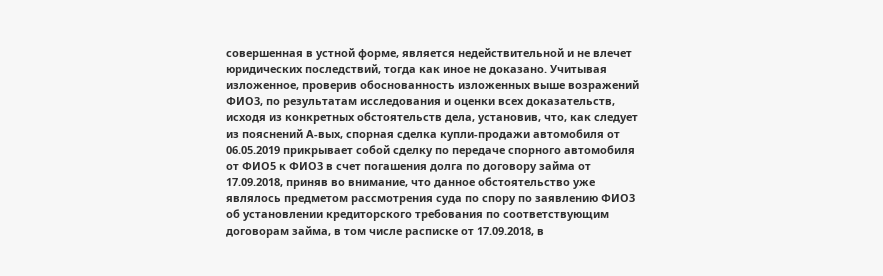совершенная в устной форме, является недействительной и не влечет юридических последствий, тогда как иное не доказано. Учитывая изложенное, проверив обоснованность изложенных выше возражений ФИО3, по результатам исследования и оценки всех доказательств, исходя из конкретных обстоятельств дела, установив, что, как следует из пояснений А-вых, спорная сделка купли-продажи автомобиля от 06.05.2019 прикрывает собой сделку по передаче спорного автомобиля от ФИО5 к ФИО3 в счет погашения долга по договору займа от 17.09.2018, приняв во внимание, что данное обстоятельство уже являлось предметом рассмотрения суда по спору по заявлению ФИО3 об установлении кредиторского требования по соответствующим договорам займа, в том числе расписке от 17.09.2018, в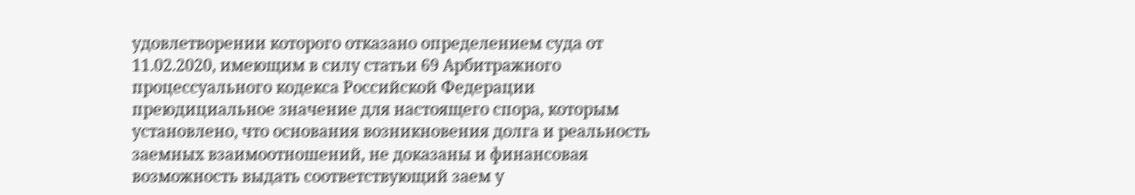удовлетворении которого отказано определением суда от 11.02.2020, имеющим в силу статьи 69 Арбитражного процессуального кодекса Российской Федерации преюдициальное значение для настоящего спора, которым установлено, что основания возникновения долга и реальность заемных взаимоотношений, не доказаны и финансовая возможность выдать соответствующий заем у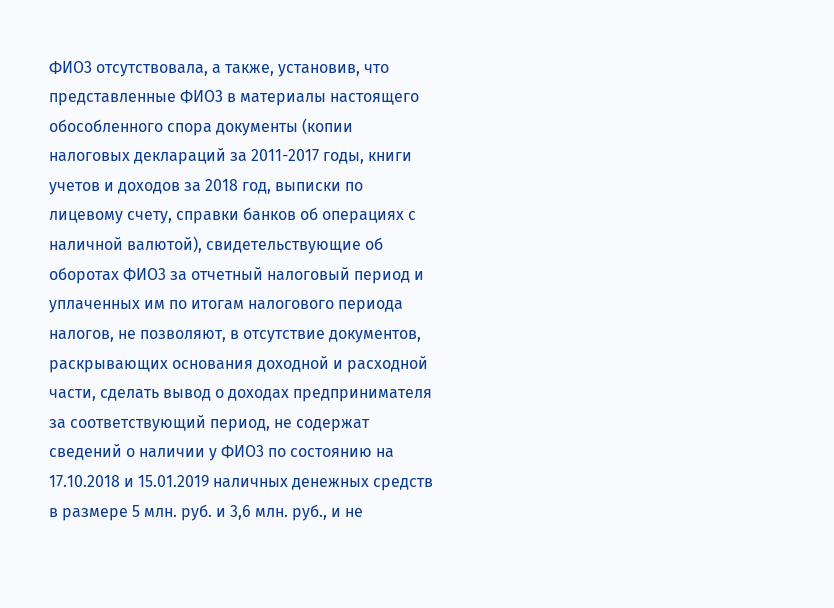ФИО3 отсутствовала, а также, установив, что представленные ФИО3 в материалы настоящего обособленного спора документы (копии налоговых деклараций за 2011-2017 годы, книги учетов и доходов за 2018 год, выписки по лицевому счету, справки банков об операциях с наличной валютой), свидетельствующие об оборотах ФИО3 за отчетный налоговый период и уплаченных им по итогам налогового периода налогов, не позволяют, в отсутствие документов, раскрывающих основания доходной и расходной части, сделать вывод о доходах предпринимателя за соответствующий период, не содержат сведений о наличии у ФИО3 по состоянию на 17.10.2018 и 15.01.2019 наличных денежных средств в размере 5 млн. руб. и 3,6 млн. руб., и не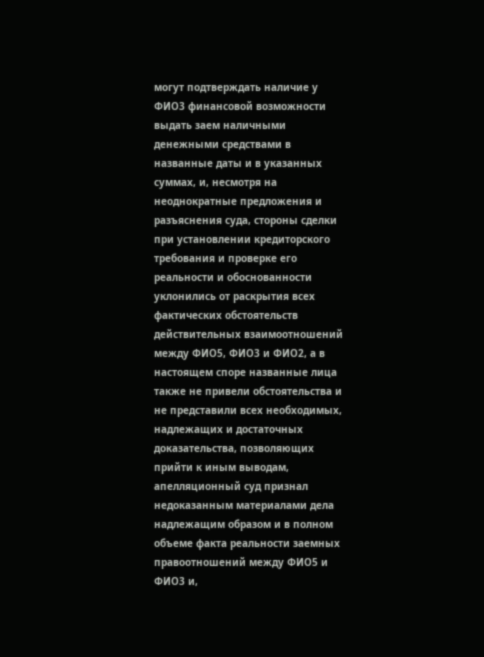могут подтверждать наличие у ФИО3 финансовой возможности выдать заем наличными денежными средствами в названные даты и в указанных суммах, и, несмотря на неоднократные предложения и разъяснения суда, стороны сделки при установлении кредиторского требования и проверке его реальности и обоснованности уклонились от раскрытия всех фактических обстоятельств действительных взаимоотношений между ФИО5, ФИО3 и ФИО2, а в настоящем споре названные лица также не привели обстоятельства и не представили всех необходимых, надлежащих и достаточных доказательства, позволяющих прийти к иным выводам, апелляционный суд признал недоказанным материалами дела надлежащим образом и в полном объеме факта реальности заемных правоотношений между ФИО5 и ФИО3 и,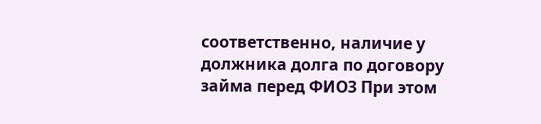соответственно, наличие у должника долга по договору займа перед ФИО3 При этом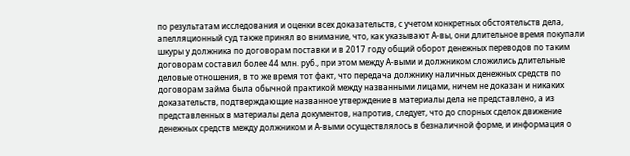по результатам исследования и оценки всех доказательств, с учетом конкретных обстоятельств дела, апелляционный суд также принял во внимание, что, как указывают А-вы, они длительное время покупали шкуры у должника по договорам поставки и в 2017 году общий оборот денежных переводов по таким договорам составил более 44 млн. руб., при этом между А-выми и должником сложились длительные деловые отношения, в то же время тот факт, что передача должнику наличных денежных средств по договорам займа была обычной практикой между названными лицами, ничем не доказан и никаких доказательств, подтверждающие названное утверждение в материалы дела не представлено, а из представленных в материалы дела документов, напротив, следует, что до спорных сделок движение денежных средств между должником и А-выми осуществлялось в безналичной форме, и информация о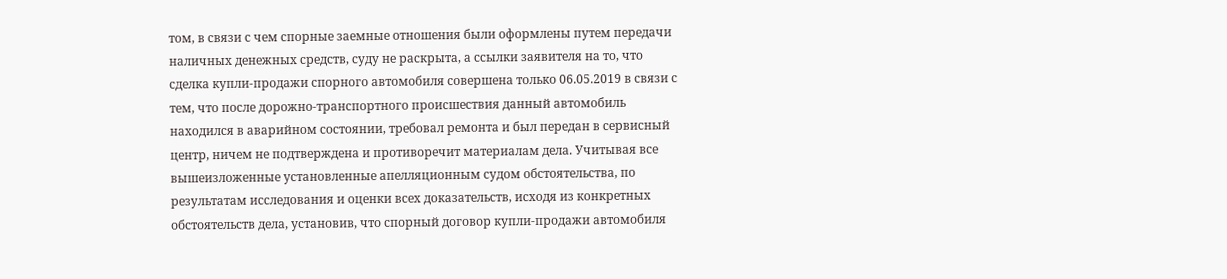том, в связи с чем спорные заемные отношения были оформлены путем передачи наличных денежных средств, суду не раскрыта, а ссылки заявителя на то, что сделка купли-продажи спорного автомобиля совершена только 06.05.2019 в связи с тем, что после дорожно-транспортного происшествия данный автомобиль находился в аварийном состоянии, требовал ремонта и был передан в сервисный центр, ничем не подтверждена и противоречит материалам дела. Учитывая все вышеизложенные установленные апелляционным судом обстоятельства, по результатам исследования и оценки всех доказательств, исходя из конкретных обстоятельств дела, установив, что спорный договор купли-продажи автомобиля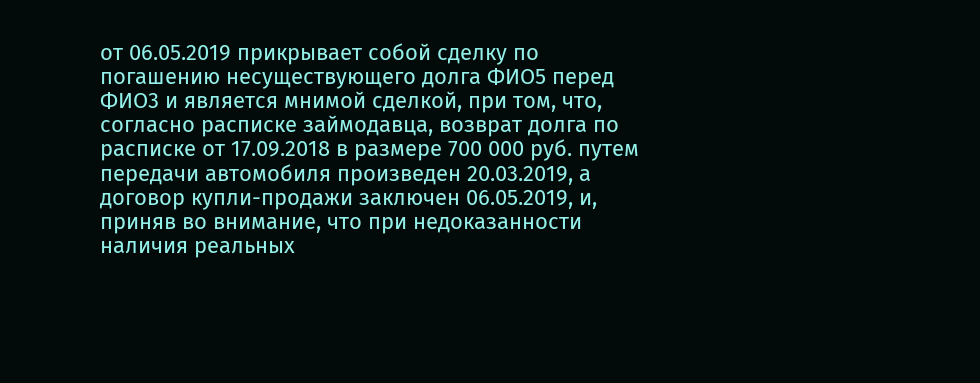от 06.05.2019 прикрывает собой сделку по погашению несуществующего долга ФИО5 перед ФИО3 и является мнимой сделкой, при том, что, согласно расписке займодавца, возврат долга по расписке от 17.09.2018 в размере 700 000 руб. путем передачи автомобиля произведен 20.03.2019, а договор купли-продажи заключен 06.05.2019, и, приняв во внимание, что при недоказанности наличия реальных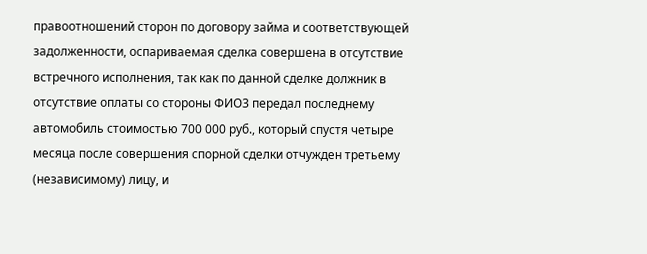правоотношений сторон по договору займа и соответствующей задолженности, оспариваемая сделка совершена в отсутствие встречного исполнения, так как по данной сделке должник в отсутствие оплаты со стороны ФИО3 передал последнему автомобиль стоимостью 700 000 руб., который спустя четыре месяца после совершения спорной сделки отчужден третьему (независимому) лицу, и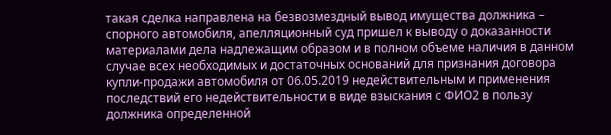такая сделка направлена на безвозмездный вывод имущества должника – спорного автомобиля, апелляционный суд пришел к выводу о доказанности материалами дела надлежащим образом и в полном объеме наличия в данном случае всех необходимых и достаточных оснований для признания договора купли-продажи автомобиля от 06.05.2019 недействительным и применения последствий его недействительности в виде взыскания с ФИО2 в пользу должника определенной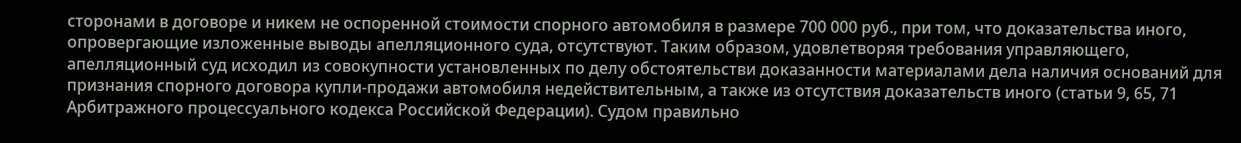сторонами в договоре и никем не оспоренной стоимости спорного автомобиля в размере 700 000 руб., при том, что доказательства иного, опровергающие изложенные выводы апелляционного суда, отсутствуют. Таким образом, удовлетворяя требования управляющего, апелляционный суд исходил из совокупности установленных по делу обстоятельстви доказанности материалами дела наличия оснований для признания спорного договора купли-продажи автомобиля недействительным, а также из отсутствия доказательств иного (статьи 9, 65, 71 Арбитражного процессуального кодекса Российской Федерации). Судом правильно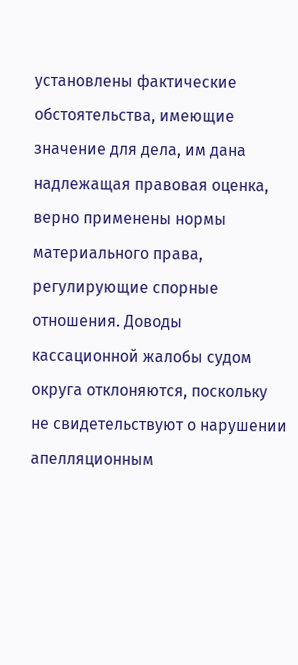установлены фактические обстоятельства, имеющие значение для дела, им дана надлежащая правовая оценка, верно применены нормы материального права, регулирующие спорные отношения. Доводы кассационной жалобы судом округа отклоняются, поскольку не свидетельствуют о нарушении апелляционным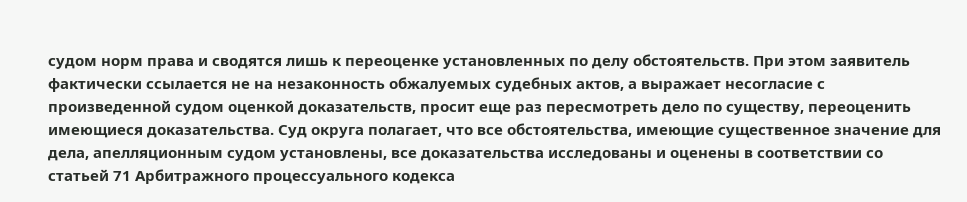судом норм права и сводятся лишь к переоценке установленных по делу обстоятельств. При этом заявитель фактически ссылается не на незаконность обжалуемых судебных актов, а выражает несогласие с произведенной судом оценкой доказательств, просит еще раз пересмотреть дело по существу, переоценить имеющиеся доказательства. Суд округа полагает, что все обстоятельства, имеющие существенное значение для дела, апелляционным судом установлены, все доказательства исследованы и оценены в соответствии со статьей 71 Арбитражного процессуального кодекса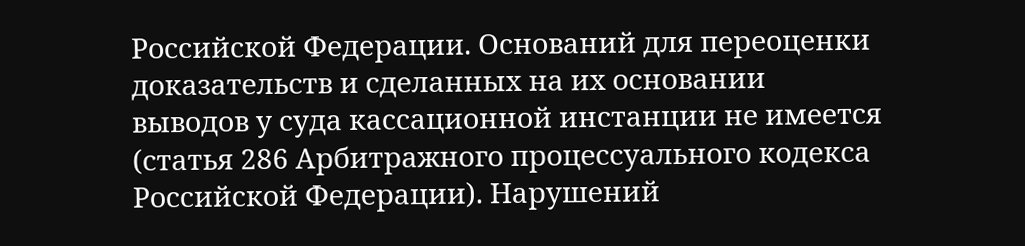Российской Федерации. Оснований для переоценки доказательств и сделанных на их основании выводов у суда кассационной инстанции не имеется (статья 286 Арбитражного процессуального кодекса Российской Федерации). Нарушений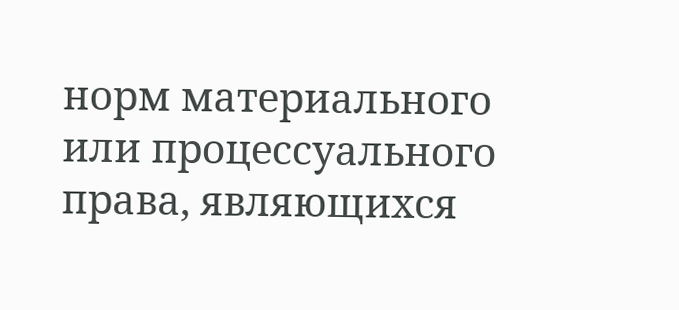норм материального или процессуального права, являющихся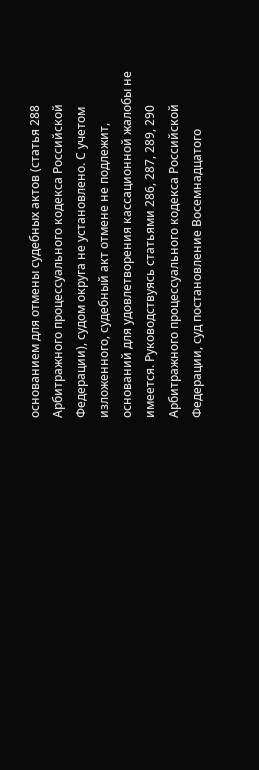основанием для отмены судебных актов (статья 288 Арбитражного процессуального кодекса Российской Федерации), судом округа не установлено. С учетом изложенного, судебный акт отмене не подлежит, оснований для удовлетворения кассационной жалобы не имеется. Руководствуясь статьями 286, 287, 289, 290 Арбитражного процессуального кодекса Российской Федерации, суд постановление Восемнадцатого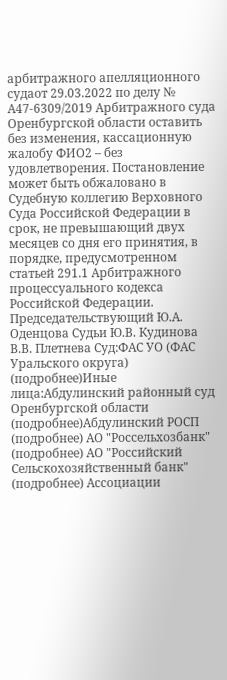арбитражного апелляционного судаот 29.03.2022 по делу № А47-6309/2019 Арбитражного суда Оренбургской области оставить без изменения, кассационную жалобу ФИО2 – без удовлетворения. Постановление может быть обжаловано в Судебную коллегию Верховного Суда Российской Федерации в срок, не превышающий двух месяцев со дня его принятия, в порядке, предусмотренном статьей 291.1 Арбитражного процессуального кодекса Российской Федерации. Председательствующий Ю.А. Оденцова Судьи Ю.В. Кудинова В.В. Плетнева Суд:ФАС УО (ФАС Уральского округа) (подробнее)Иные лица:Абдулинский районный суд Оренбургской области (подробнее)Абдулинский РОСП (подробнее) АО "Россельхозбанк" (подробнее) АО "Российский Сельскохозяйственный банк" (подробнее) Ассоциации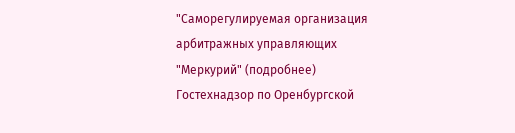"Саморегулируемая организация арбитражных управляющих "Меркурий" (подробнее) Гостехнадзор по Оренбургской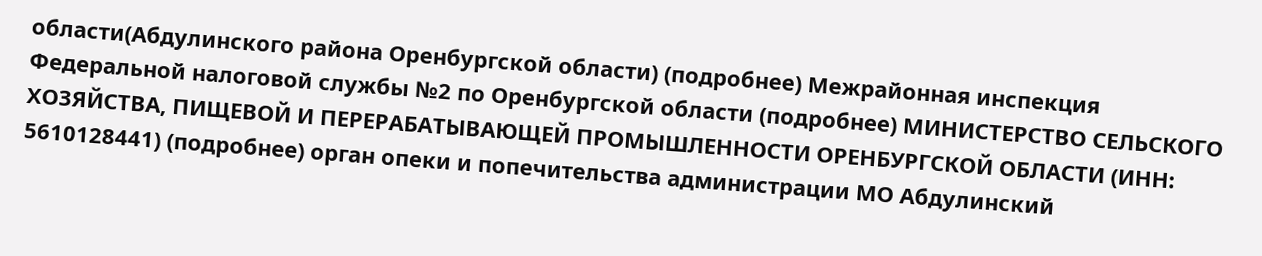области(Абдулинского района Оренбургской области) (подробнее) Межрайонная инспекция Федеральной налоговой службы №2 по Оренбургской области (подробнее) МИНИСТЕРСТВО СЕЛЬСКОГО ХОЗЯЙСТВА, ПИЩЕВОЙ И ПЕРЕРАБАТЫВАЮЩЕЙ ПРОМЫШЛЕННОСТИ ОРЕНБУРГСКОЙ ОБЛАСТИ (ИНН: 5610128441) (подробнее) орган опеки и попечительства администрации МО Абдулинский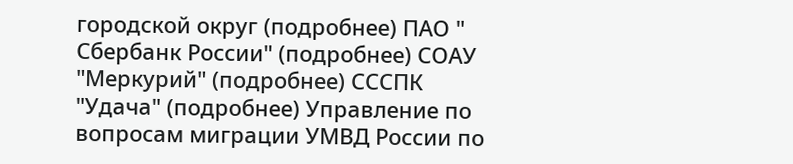городской округ (подробнее) ПАО " Сбербанк России" (подробнее) СОАУ "Меркурий" (подробнее) СССПК "Удача" (подробнее) Управление по вопросам миграции УМВД России по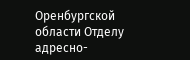Оренбургской области Отделу адресно-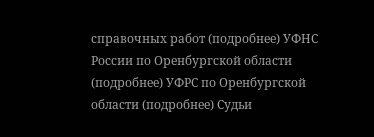справочных работ (подробнее) УФНС России по Оренбургской области (подробнее) УФРС по Оренбургской области (подробнее) Судьи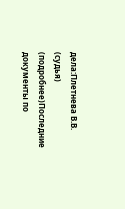дела:Плетнева В.В. (судья) (подробнее)Последние документы по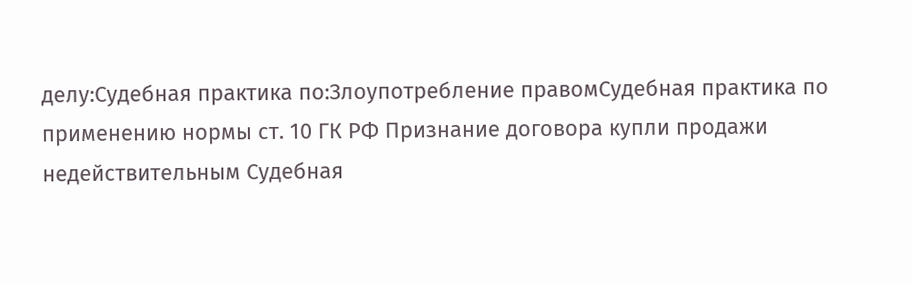делу:Судебная практика по:Злоупотребление правомСудебная практика по применению нормы ст. 10 ГК РФ Признание договора купли продажи недействительным Судебная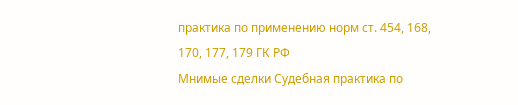практика по применению норм ст. 454, 168, 170, 177, 179 ГК РФ
Мнимые сделки Судебная практика по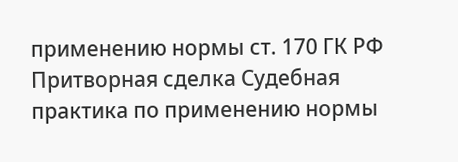применению нормы ст. 170 ГК РФ Притворная сделка Судебная практика по применению нормы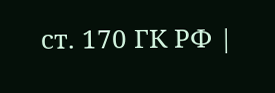ст. 170 ГК РФ |